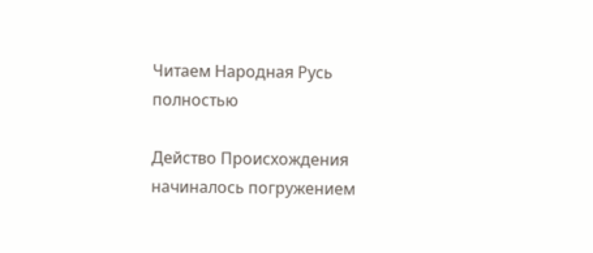Читаем Народная Русь полностью

Действо Происхождения начиналось погружением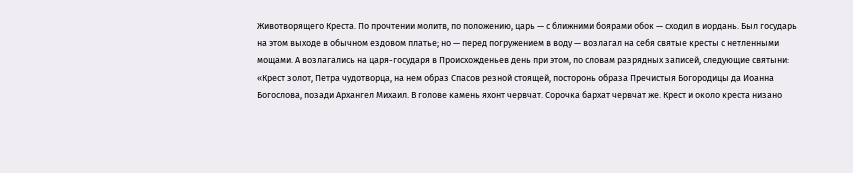Животворящего Креста. По прочтении молитв, по положению, царь — с ближними боярами обок — сходил в иордань. Был государь на этом выходе в обычном ездовом платье; но — перед погружением в воду — возлагал на себя святые кресты с нетленными мощами. А возлагались на царя-государя в Происхожденьев день при этом, по словам разрядных записей, следующие святыни: «Крест золот, Петра чудотворца, на нем образ Спасов резной стоящей, посторонь образа Пречистыя Богородицы да Иоанна Богослова, позади Архангел Михаил. В голове камень яхонт червчат. Сорочка бархат червчат же. Крест и около креста низано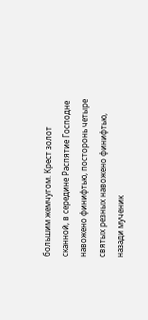большим жемчугом. Крест золот сканной, в середине Распятие Господне навожено финифтью, посторонь четыре святых резных навожено финифтью, назади мученик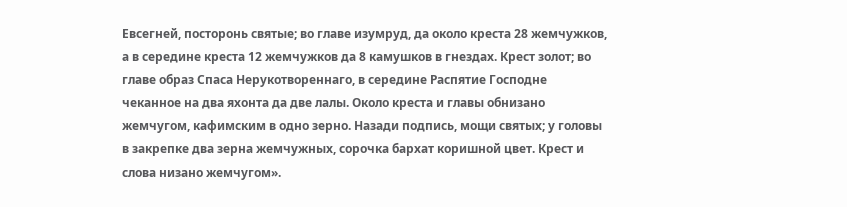Евсегней, посторонь святые; во главе изумруд, да около креста 28 жемчужков, а в середине креста 12 жемчужков да 8 камушков в гнездах. Крест золот; во главе образ Спаса Нерукотвореннаго, в середине Распятие Господне чеканное на два яхонта да две лалы. Около креста и главы обнизано жемчугом, кафимским в одно зерно. Назади подпись, мощи святых; у головы в закрепке два зерна жемчужных, сорочка бархат коришной цвет. Крест и слова низано жемчугом».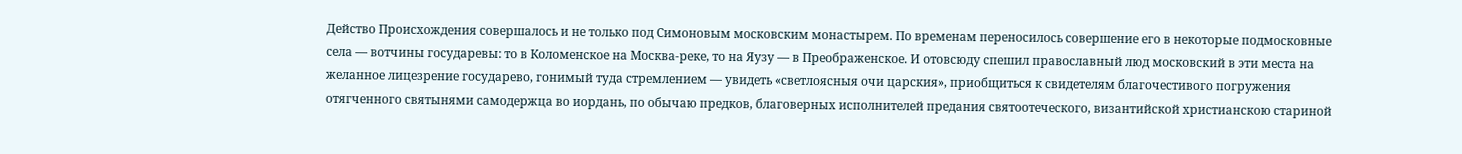Действо Происхождения совершалось и не только под Симоновым московским монастырем. По временам переносилось совершение его в некоторые подмосковные села — вотчины государевы: то в Коломенское на Москва-реке, то на Яузу — в Преображенское. И отовсюду спешил православный люд московский в эти места на желанное лицезрение государево, гонимый туда стремлением — увидеть «светлоясныя очи царския», приобщиться к свидетелям благочестивого погружения отягченного святынями самодержца во иордань, по обычаю предков, благоверных исполнителей предания святоотеческого, византийской христианскою стариной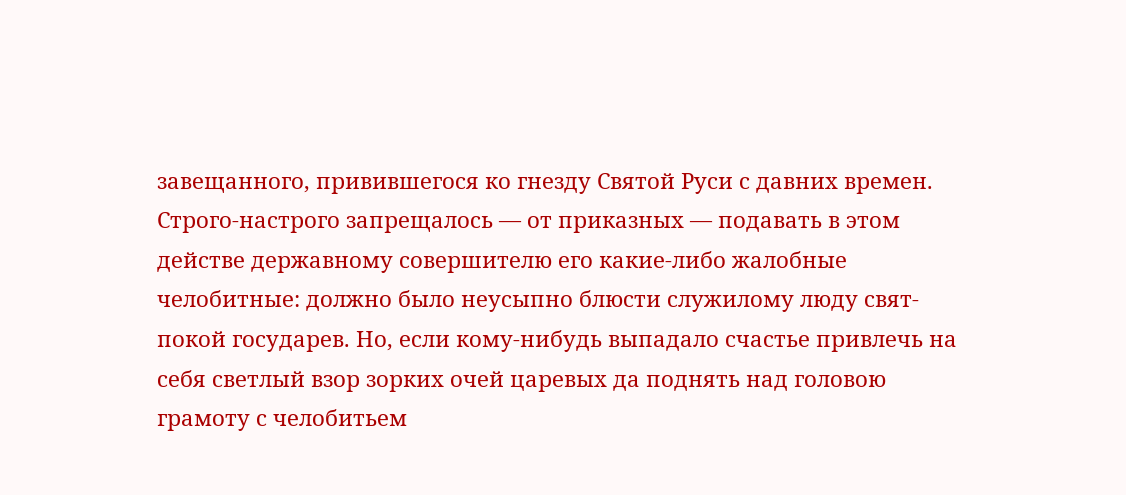завещанного, привившегося ко гнезду Святой Руси с давних времен. Строго-настрого запрещалось — от приказных — подавать в этом действе державному совершителю его какие-либо жалобные челобитные: должно было неусыпно блюсти служилому люду свят-покой государев. Но, если кому-нибудь выпадало счастье привлечь на себя светлый взор зорких очей царевых да поднять над головою грамоту с челобитьем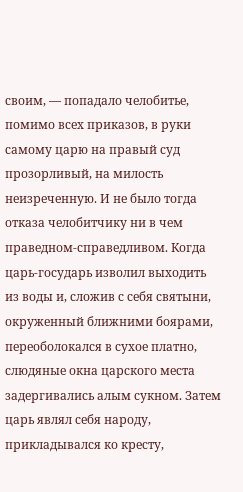своим, — попадало челобитье, помимо всех приказов, в руки самому царю на правый суд прозорливый, на милость неизреченную. И не было тогда отказа челобитчику ни в чем праведном-справедливом. Когда царь-государь изволил выходить из воды и, сложив с себя святыни, окруженный ближними боярами, переоболокался в сухое платно, слюдяные окна царского места задергивались алым сукном. Затем царь являл себя народу, прикладывался ко кресту,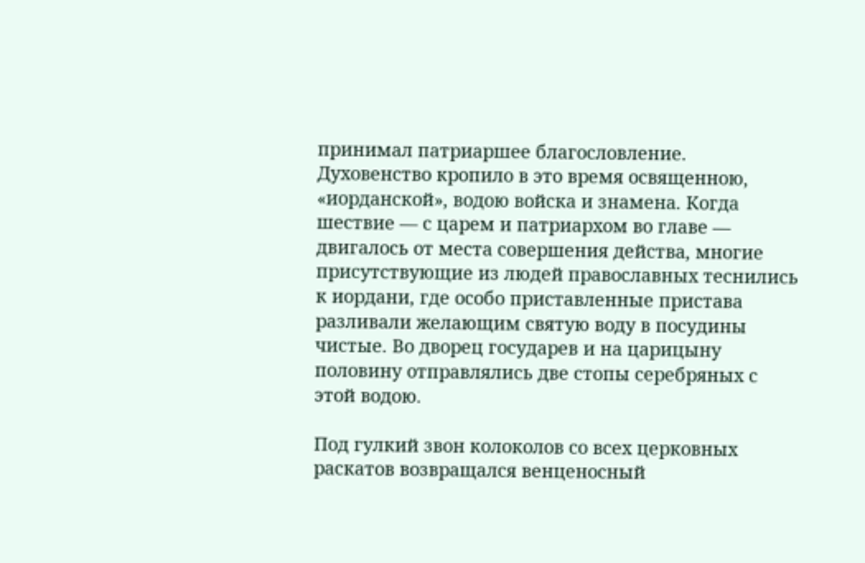принимал патриаршее благословление. Духовенство кропило в это время освященною, «иорданской», водою войска и знамена. Когда шествие — с царем и патриархом во главе — двигалось от места совершения действа, многие присутствующие из людей православных теснились к иордани, где особо приставленные пристава разливали желающим святую воду в посудины чистые. Во дворец государев и на царицыну половину отправлялись две стопы серебряных с этой водою.

Под гулкий звон колоколов со всех церковных раскатов возвращался венценосный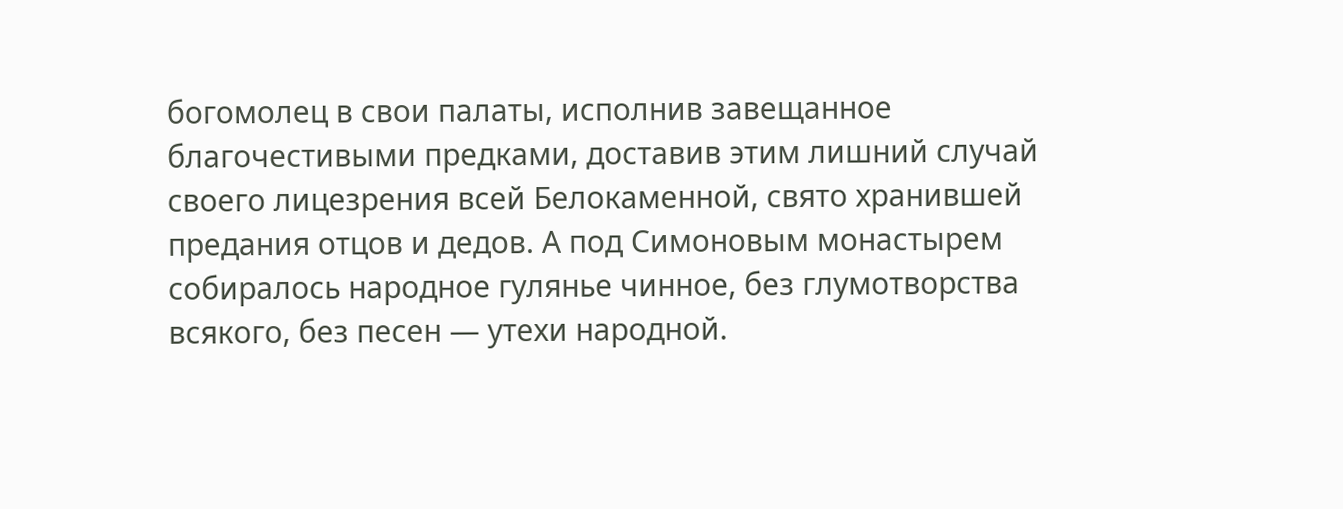богомолец в свои палаты, исполнив завещанное благочестивыми предками, доставив этим лишний случай своего лицезрения всей Белокаменной, свято хранившей предания отцов и дедов. А под Симоновым монастырем собиралось народное гулянье чинное, без глумотворства всякого, без песен — утехи народной.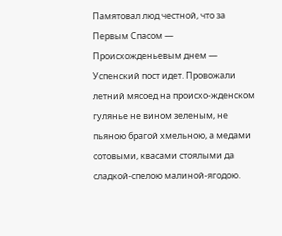Памятовал люд честной, что за Первым Спасом — Происхожденьевым днем — Успенский пост идет. Провожали летний мясоед на происхо-жденском гулянье не вином зеленым, не пьяною брагой хмельною, а медами сотовыми, квасами стоялыми да сладкой-спелою малиной-ягодою.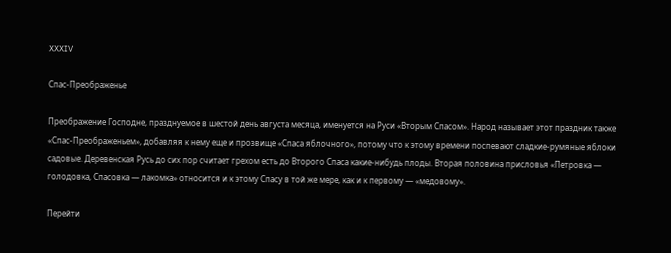XXXIV

Спас-Преображенье

Преображение Господне, празднуемое в шестой день августа месяца, именуется на Руси «Вторым Спасом». Народ называет этот праздник также «Спас-Преображеньем», добавляя к нему еще и прозвище «Спаса яблочного», потому что к этому времени поспевают сладкие-румяные яблоки садовые. Деревенская Русь до сих пор считает грехом есть до Второго Спаса какие-нибудь плоды. Вторая половина присловья «Петровка — голодовка, Спасовка — лакомка» относится и к этому Спасу в той же мере, как и к первому — «медовому».

Перейти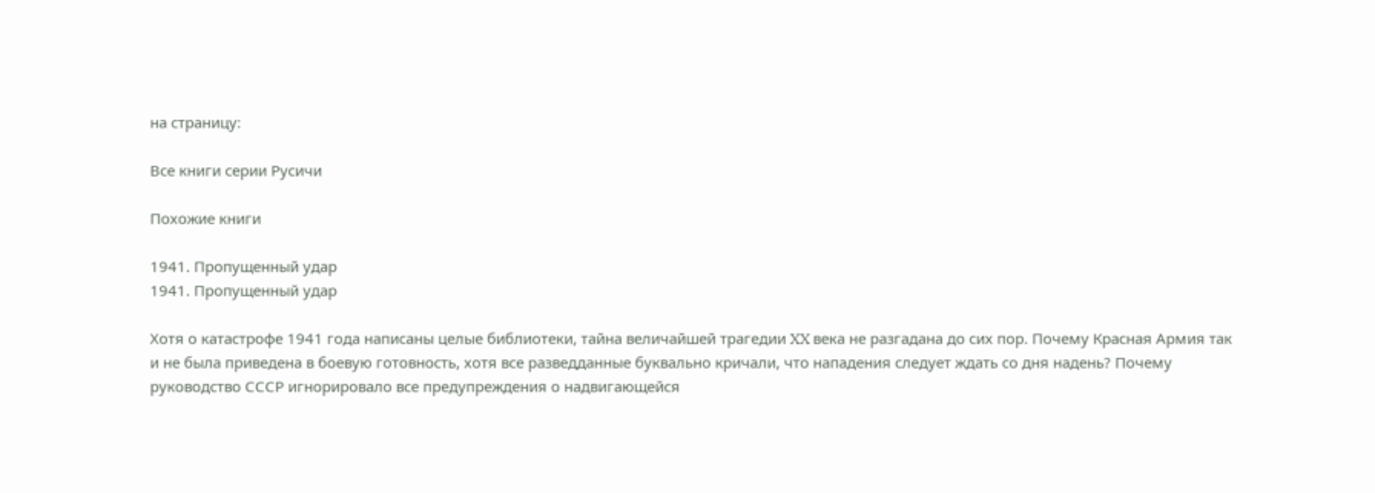на страницу:

Все книги серии Русичи

Похожие книги

1941. Пропущенный удар
1941. Пропущенный удар

Хотя о катастрофе 1941 года написаны целые библиотеки, тайна величайшей трагедии XX века не разгадана до сих пор. Почему Красная Армия так и не была приведена в боевую готовность, хотя все разведданные буквально кричали, что нападения следует ждать со дня надень? Почему руководство СССР игнорировало все предупреждения о надвигающейся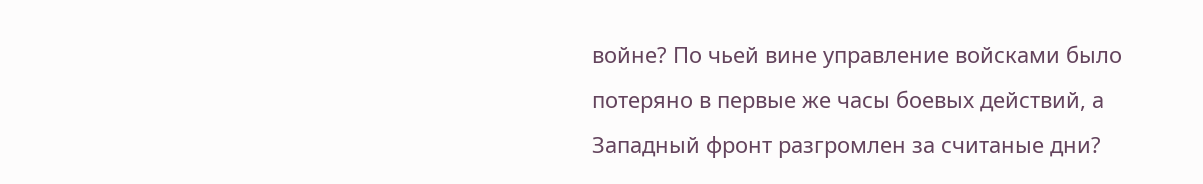войне? По чьей вине управление войсками было потеряно в первые же часы боевых действий, а Западный фронт разгромлен за считаные дни?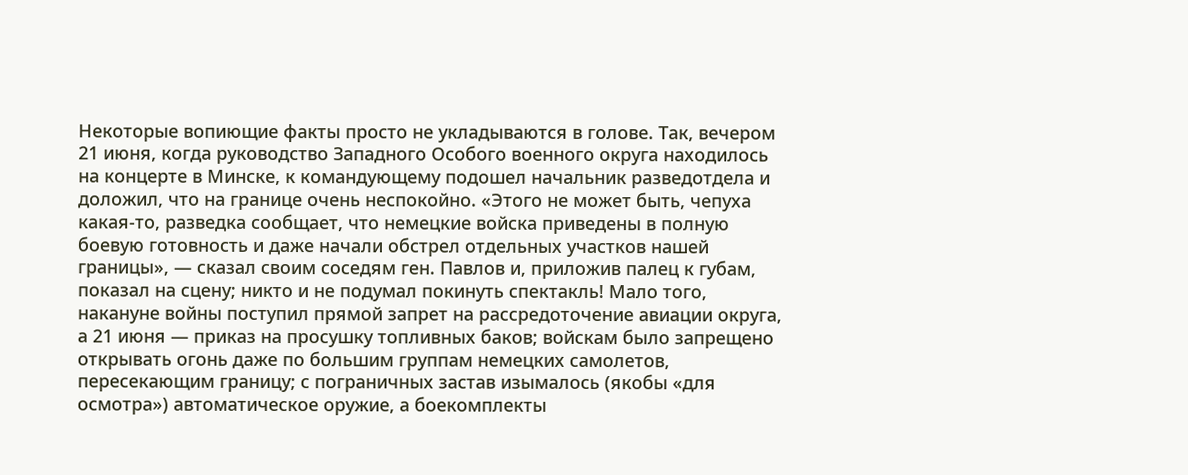Некоторые вопиющие факты просто не укладываются в голове. Так, вечером 21 июня, когда руководство Западного Особого военного округа находилось на концерте в Минске, к командующему подошел начальник разведотдела и доложил, что на границе очень неспокойно. «Этого не может быть, чепуха какая-то, разведка сообщает, что немецкие войска приведены в полную боевую готовность и даже начали обстрел отдельных участков нашей границы», — сказал своим соседям ген. Павлов и, приложив палец к губам, показал на сцену; никто и не подумал покинуть спектакль! Мало того, накануне войны поступил прямой запрет на рассредоточение авиации округа, а 21 июня — приказ на просушку топливных баков; войскам было запрещено открывать огонь даже по большим группам немецких самолетов, пересекающим границу; с пограничных застав изымалось (якобы «для осмотра») автоматическое оружие, а боекомплекты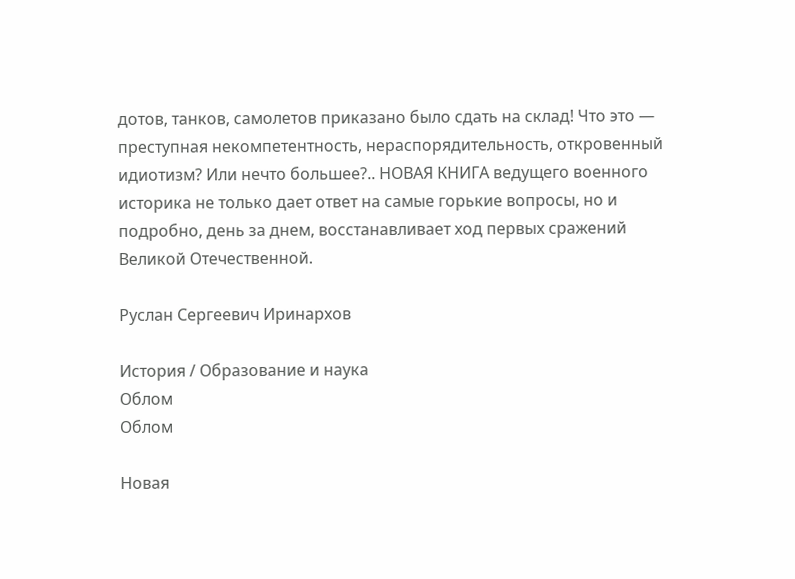дотов, танков, самолетов приказано было сдать на склад! Что это — преступная некомпетентность, нераспорядительность, откровенный идиотизм? Или нечто большее?.. НОВАЯ КНИГА ведущего военного историка не только дает ответ на самые горькие вопросы, но и подробно, день за днем, восстанавливает ход первых сражений Великой Отечественной.

Руслан Сергеевич Иринархов

История / Образование и наука
Облом
Облом

Новая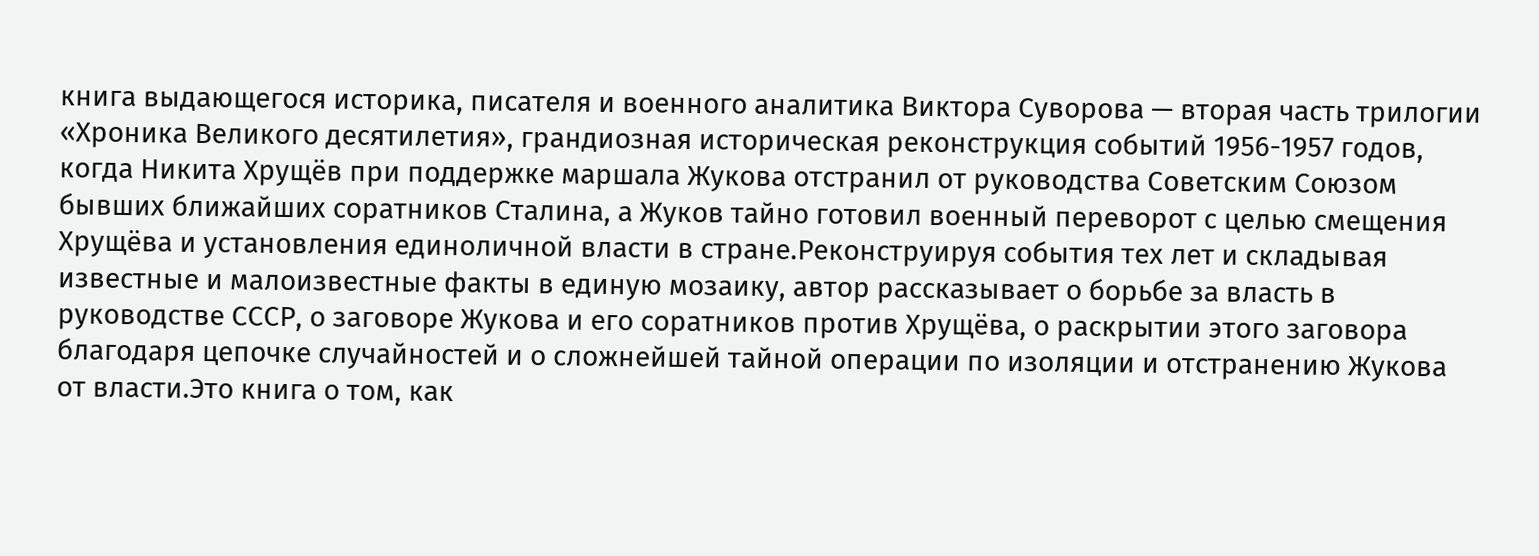книга выдающегося историка, писателя и военного аналитика Виктора Суворова — вторая часть трилогии «Хроника Великого десятилетия», грандиозная историческая реконструкция событий 1956-1957 годов, когда Никита Хрущёв при поддержке маршала Жукова отстранил от руководства Советским Союзом бывших ближайших соратников Сталина, а Жуков тайно готовил военный переворот с целью смещения Хрущёва и установления единоличной власти в стране.Реконструируя события тех лет и складывая известные и малоизвестные факты в единую мозаику, автор рассказывает о борьбе за власть в руководстве СССР, о заговоре Жукова и его соратников против Хрущёва, о раскрытии этого заговора благодаря цепочке случайностей и о сложнейшей тайной операции по изоляции и отстранению Жукова от власти.Это книга о том, как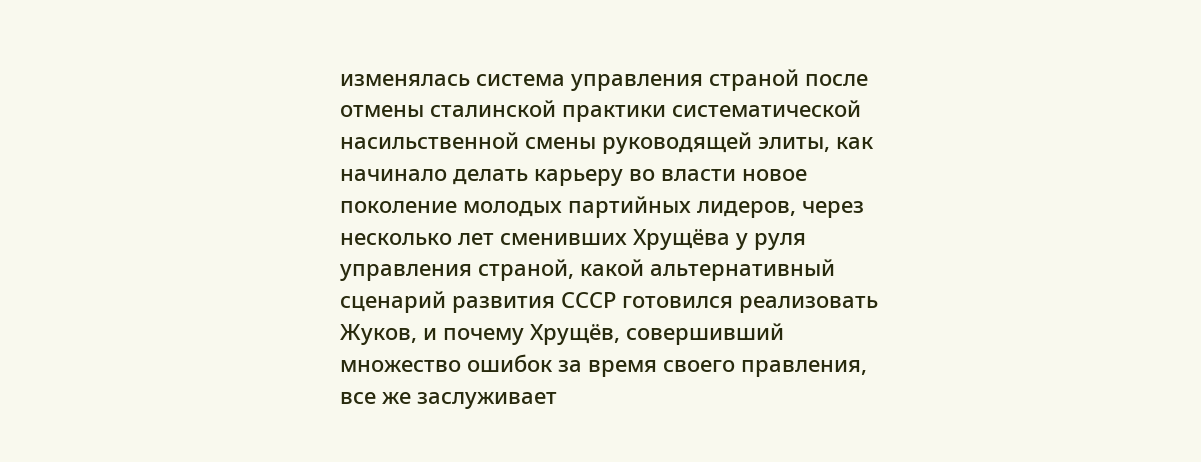изменялась система управления страной после отмены сталинской практики систематической насильственной смены руководящей элиты, как начинало делать карьеру во власти новое поколение молодых партийных лидеров, через несколько лет сменивших Хрущёва у руля управления страной, какой альтернативный сценарий развития СССР готовился реализовать Жуков, и почему Хрущёв, совершивший множество ошибок за время своего правления, все же заслуживает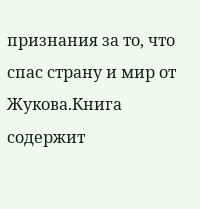признания за то, что спас страну и мир от Жукова.Книга содержит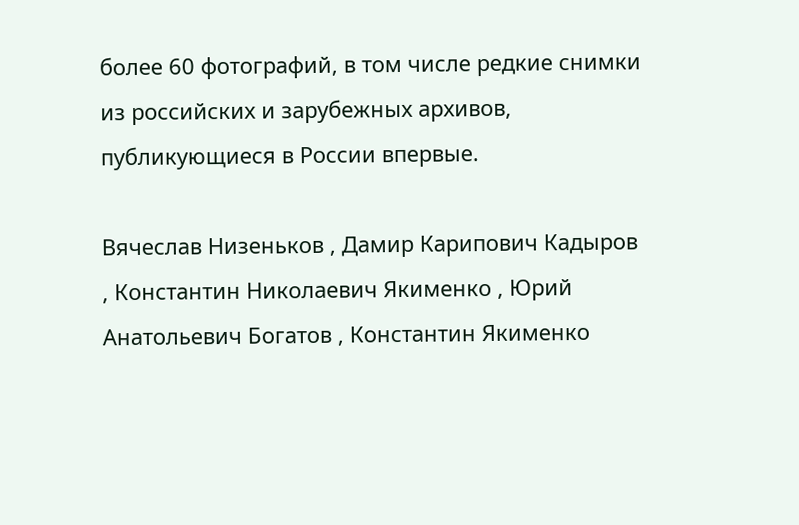более 60 фотографий, в том числе редкие снимки из российских и зарубежных архивов, публикующиеся в России впервые.

Вячеслав Низеньков , Дамир Карипович Кадыров , Константин Николаевич Якименко , Юрий Анатольевич Богатов , Константин Якименко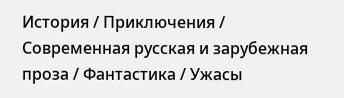История / Приключения / Современная русская и зарубежная проза / Фантастика / Ужасы